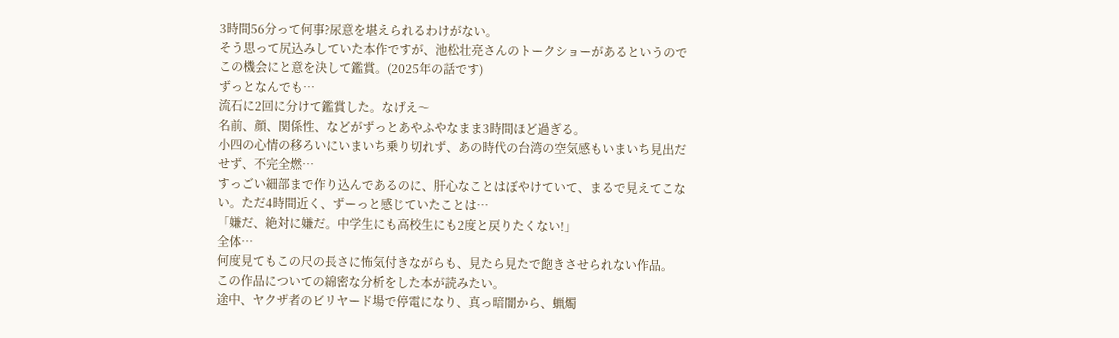3時間56分って何事?尿意を堪えられるわけがない。
そう思って尻込みしていた本作ですが、池松壮亮さんのトークショーがあるというのでこの機会にと意を決して鑑賞。(2025年の話です)
ずっとなんでも…
流石に2回に分けて鑑賞した。なげえ〜
名前、顔、関係性、などがずっとあやふやなまま3時間ほど過ぎる。
小四の心情の移ろいにいまいち乗り切れず、あの時代の台湾の空気感もいまいち見出だせず、不完全燃…
すっごい細部まで作り込んであるのに、肝心なことはぼやけていて、まるで見えてこない。ただ4時間近く、ずーっと感じていたことは…
「嫌だ、絶対に嫌だ。中学生にも高校生にも2度と戻りたくない!」
全体…
何度見てもこの尺の長さに怖気付きながらも、見たら見たで飽きさせられない作品。
この作品についての綿密な分析をした本が読みたい。
途中、ヤクザ者のビリヤード場で停電になり、真っ暗闇から、蝋燭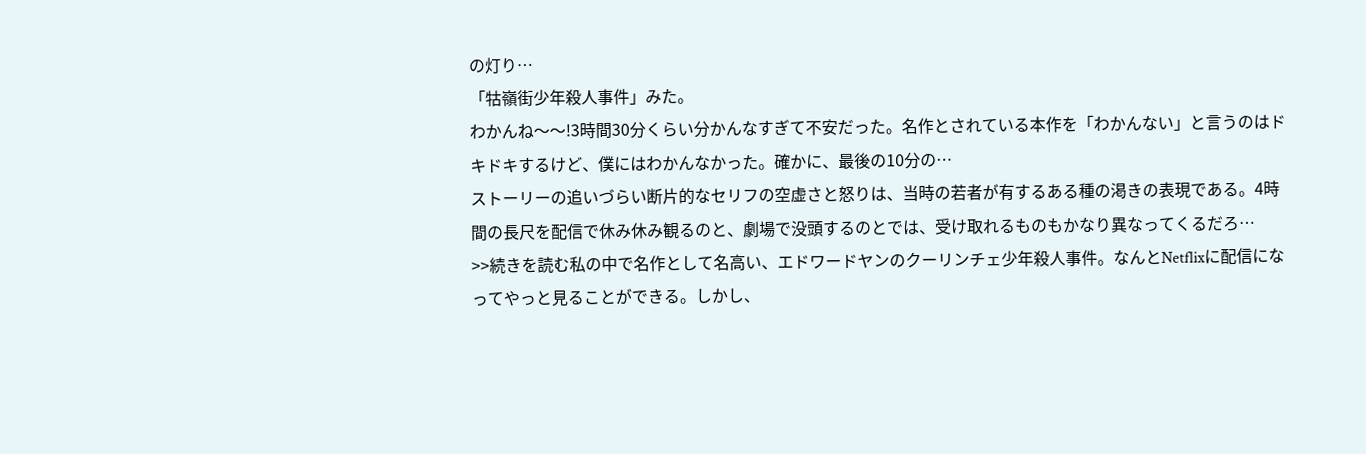の灯り…
「牯嶺街少年殺人事件」みた。
わかんね〜〜!3時間30分くらい分かんなすぎて不安だった。名作とされている本作を「わかんない」と言うのはドキドキするけど、僕にはわかんなかった。確かに、最後の10分の…
ストーリーの追いづらい断片的なセリフの空虚さと怒りは、当時の若者が有するある種の渇きの表現である。4時間の長尺を配信で休み休み観るのと、劇場で没頭するのとでは、受け取れるものもかなり異なってくるだろ…
>>続きを読む私の中で名作として名高い、エドワードヤンのクーリンチェ少年殺人事件。なんとNetflixに配信になってやっと見ることができる。しかし、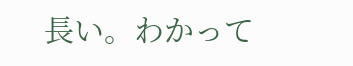長い。わかって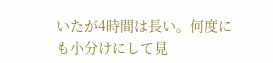いたが4時間は長い。何度にも小分けにして見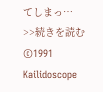てしまっ…
>>続きを読む©1991 Kailidoscope